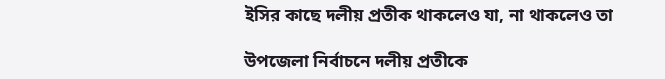ইসির কাছে দলীয় প্রতীক থাকলেও যা, না থাকলেও তা

উপজেলা নির্বাচনে দলীয় প্রতীকে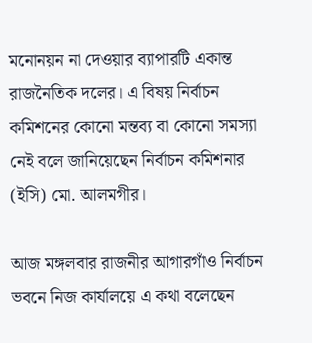মনোনয়ন না দেওয়ার ব্যাপারটি একান্ত রাজনৈতিক দলের। এ বিষয় নির্বাচন কমিশনের কোনো মন্তব্য বা কোনো সমস্যা নেই বলে জানিয়েছেন নির্বাচন কমিশনার (ইসি) মো. আলমগীর।

আজ মঙ্গলবার রাজনীর আগারগাঁও নির্বাচন ভবনে নিজ কার্যালয়ে এ কথা বলেছেন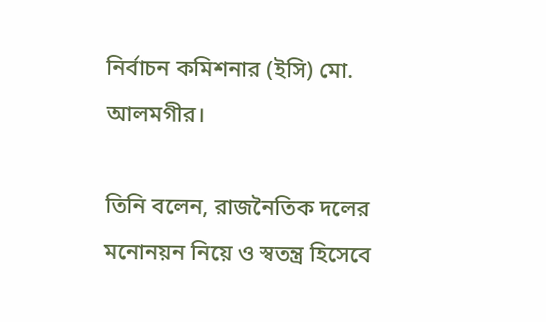নির্বাচন কমিশনার (ইসি) মো. আলমগীর।

তিনি বলেন, রাজনৈতিক দলের মনোনয়ন নিয়ে ও স্বতন্ত্র হিসেবে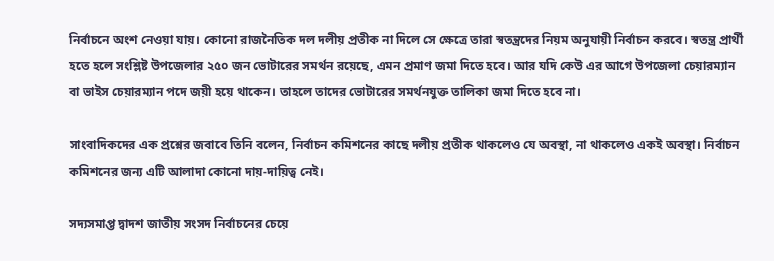নির্বাচনে অংশ নেওয়া যায়। কোনো রাজনৈতিক দল দলীয় প্রতীক না দিলে সে ক্ষেত্রে তারা স্বতন্ত্রদের নিয়ম অনুযায়ী নির্বাচন করবে। স্বতন্ত্র প্রার্থী হতে হলে সংশ্লিষ্ট উপজেলার ২৫০ জন ভোটারের সমর্থন রয়েছে, এমন প্রমাণ জমা দিতে হবে। আর যদি কেউ এর আগে উপজেলা চেয়ারম্যান বা ভাইস চেয়ারম্যান পদে জয়ী হয়ে থাকেন। তাহলে তাদের ভোটারের সমর্থনযুক্ত তালিকা জমা দিতে হবে না।

সাংবাদিকদের এক প্রশ্নের জবাবে তিনি বলেন, নির্বাচন কমিশনের কাছে দলীয় প্রতীক থাকলেও যে অবস্থা, না থাকলেও একই অবস্থা। নির্বাচন কমিশনের জন্য এটি আলাদা কোনো দায়-দায়িত্ব নেই।

সদ্যসমাপ্ত দ্বাদশ জাতীয় সংসদ নির্বাচনের চেয়ে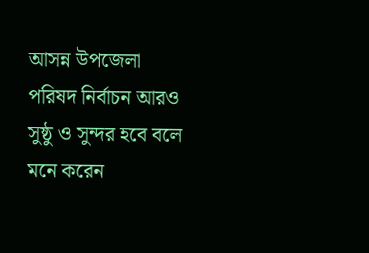আসন্ন উপজেলা পরিষদ নির্বাচন আরও সুষ্ঠু ও সুন্দর হবে বলে মনে করেন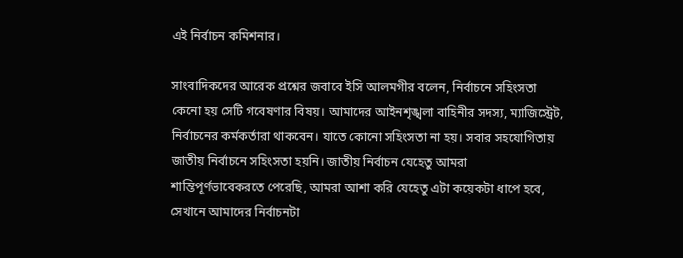এই নির্বাচন কমিশনার।

সাংবাদিকদের আরেক প্রশ্নের জবাবে ইসি আলমগীর বলেন, নির্বাচনে সহিংসতা কেনো হয় সেটি গবেষণার বিষয়। আমাদের আইনশৃঙ্খলা বাহিনীর সদস্য, ম্যাজিস্ট্রেট, নির্বাচনের কর্মকর্তারা থাকবেন। যাতে কোনো সহিংসতা না হয়। সবার সহযোগিতায় জাতীয় নির্বাচনে সহিংসতা হয়নি। জাতীয় নির্বাচন যেহেতু আমরা শান্তিপূর্ণভাবেকরতে পেরেছি, আমরা আশা করি যেহেতু এটা কয়েকটা ধাপে হবে, সেখানে আমাদের নির্বাচনটা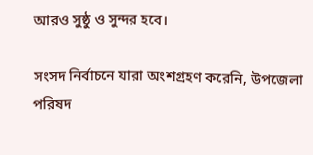আরও সুষ্ঠু ও সুন্দর হবে।

সংসদ নির্বাচনে যারা অংশগ্রহণ করেনি, উপজেলা পরিষদ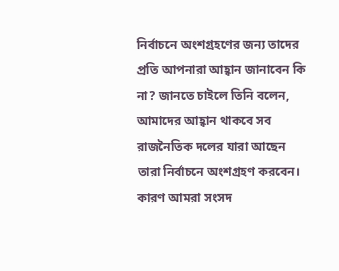নির্বাচনে অংশগ্রহণের জন্য তাদের প্রতি আপনারা আহ্বান জানাবেন কি না? জানতে চাইলে তিনি বলেন, আমাদের আহ্বান থাকবে সব রাজনৈতিক দলের যারা আছেন তারা নির্বাচনে অংশগ্রহণ করবেন। কারণ আমরা সংসদ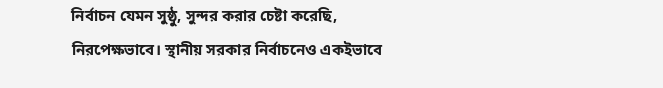নির্বাচন যেমন সুষ্ঠু, সুন্দর করার চেষ্টা করেছি, নিরপেক্ষভাবে। স্থানীয় সরকার নির্বাচনেও একইভাবে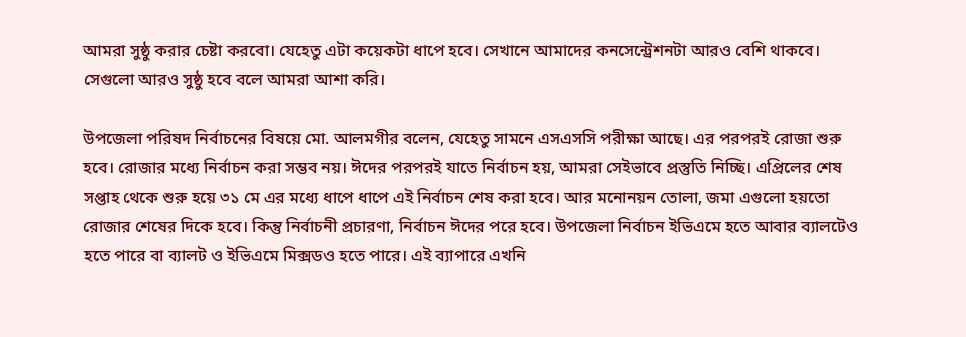আমরা সুষ্ঠু করার চেষ্টা করবো। যেহেতু এটা কয়েকটা ধাপে হবে। সেখানে আমাদের কনসেন্ট্রেশনটা আরও বেশি থাকবে। সেগুলো আরও সুষ্ঠু হবে বলে আমরা আশা করি।

উপজেলা পরিষদ নির্বাচনের বিষয়ে মো. আলমগীর বলেন, যেহেতু সামনে এসএসসি পরীক্ষা আছে। এর পরপরই রোজা শুরু হবে। রোজার মধ্যে নির্বাচন করা সম্ভব নয়। ঈদের পরপরই যাতে নির্বাচন হয়, আমরা সেইভাবে প্রস্তুতি নিচ্ছি। এপ্রিলের শেষ সপ্তাহ থেকে শুরু হয়ে ৩১ মে এর মধ্যে ধাপে ধাপে এই নির্বাচন শেষ করা হবে। আর মনোনয়ন তোলা, জমা এগুলো হয়তো রোজার শেষের দিকে হবে। কিন্তু নির্বাচনী প্রচারণা, নির্বাচন ঈদের পরে হবে। উপজেলা নির্বাচন ইভিএমে হতে আবার ব্যালটেও হতে পারে বা ব্যালট ও ইভিএমে মিক্সডও হতে পারে। এই ব্যাপারে এখনি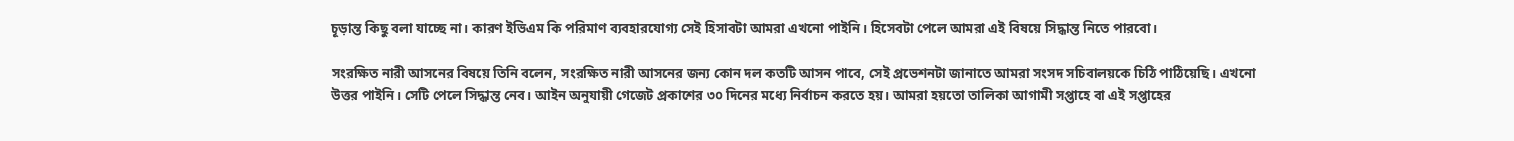চূড়ান্ত কিছু বলা যাচ্ছে না। কারণ ইভিএম কি পরিমাণ ব্যবহারযোগ্য সেই হিসাবটা আমরা এখনো পাইনি। হিসেবটা পেলে আমরা এই বিষয়ে সিদ্ধান্ত নিতে পারবো।

সংরক্ষিত নারী আসনের বিষয়ে তিনি বলেন, সংরক্ষিত নারী আসনের জন্য কোন দল কতটি আসন পাবে, সেই প্রভেশনটা জানাতে আমরা সংসদ সচিবালয়কে চিঠি পাঠিয়েছি। এখনো উত্তর পাইনি। সেটি পেলে সিদ্ধান্ত নেব। আইন অনুযায়ী গেজেট প্রকাশের ৩০ দিনের মধ্যে নির্বাচন করতে হয়। আমরা হয়তো তালিকা আগামী সপ্তাহে বা এই সপ্তাহের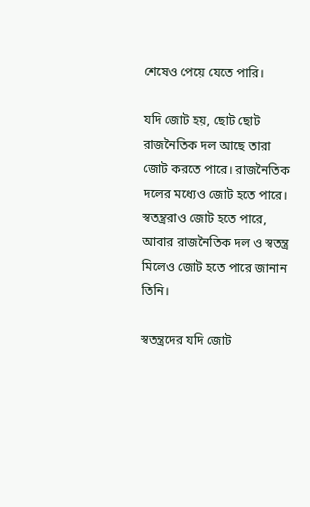শেষেও পেয়ে যেতে পারি।

যদি জোট হয়, ছোট ছোট রাজনৈতিক দল আছে তারা জোট করতে পারে। রাজনৈতিক দলের মধ্যেও জোট হতে পারে। স্বতন্ত্ররাও জোট হতে পারে, আবার রাজনৈতিক দল ও স্বতন্ত্র মিলেও জোট হতে পারে জানান তিনি।

স্বতন্ত্রদের যদি জোট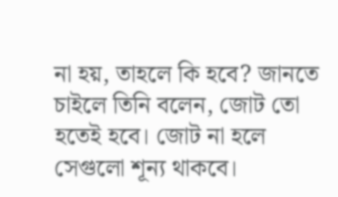না হয়, তাহলে কি হবে? জানতে চাইলে তিনি বলেন, জোট তো হতেই হবে। জোট না হলে সেগুলো শূন্য থাকবে।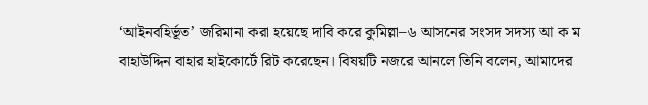‘আইনবহির্ভূত’ জরিমানা করা হয়েছে দাবি করে কুমিল্লা–৬ আসনের সংসদ সদস্য আ ক ম বাহাউদ্দিন বাহার হাইকোর্টে রিট করেছেন। বিষয়টি নজরে আনলে তিনি বলেন, আমাদের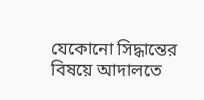যেকোনো সিদ্ধান্তের বিষয়ে আদালতে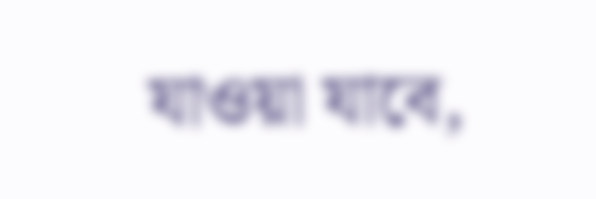যাওয়া যাবে,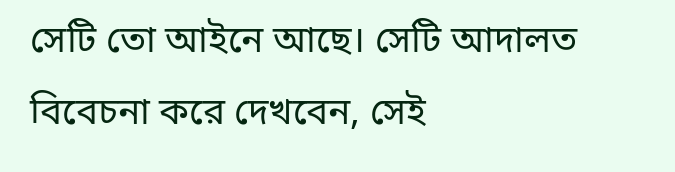সেটি তো আইনে আছে। সেটি আদালত বিবেচনা করে দেখবেন, সেই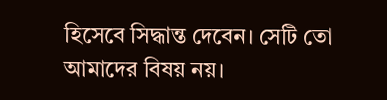হিসেবে সিদ্ধান্ত দেবেন। সেটি তো আমাদের বিষয় নয়।